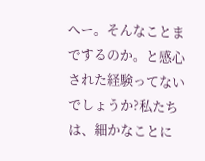へー。そんなことまでするのか。と感心された経験ってないでしょうか?私たちは、細かなことに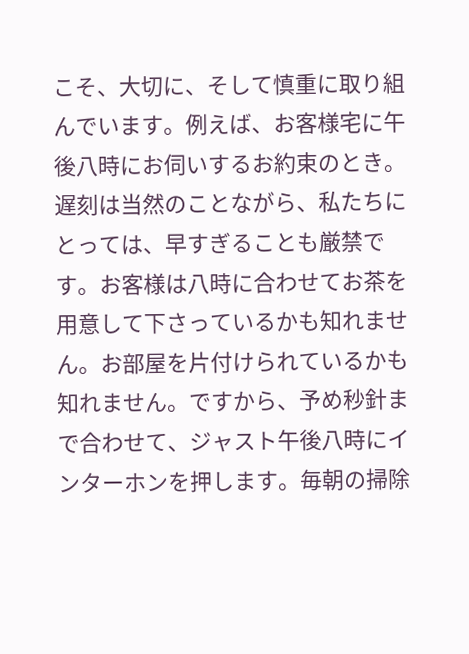こそ、大切に、そして慎重に取り組んでいます。例えば、お客様宅に午後八時にお伺いするお約束のとき。遅刻は当然のことながら、私たちにとっては、早すぎることも厳禁です。お客様は八時に合わせてお茶を用意して下さっているかも知れません。お部屋を片付けられているかも知れません。ですから、予め秒針まで合わせて、ジャスト午後八時にインターホンを押します。毎朝の掃除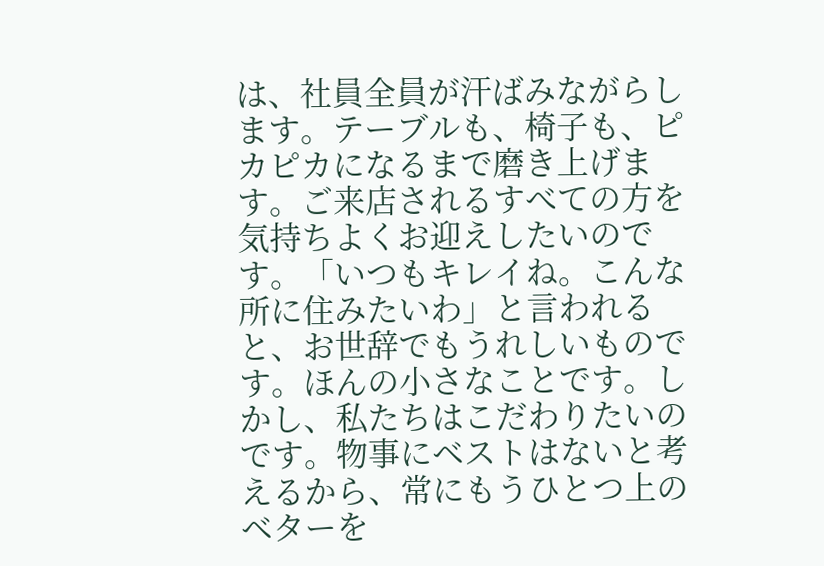は、社員全員が汗ばみながらします。テーブルも、椅子も、ピカピカになるまで磨き上げます。ご来店されるすべての方を気持ちよくお迎えしたいのです。「いつもキレイね。こんな所に住みたいわ」と言われると、お世辞でもうれしいものです。ほんの小さなことです。しかし、私たちはこだわりたいのです。物事にベストはないと考えるから、常にもうひとつ上のベターを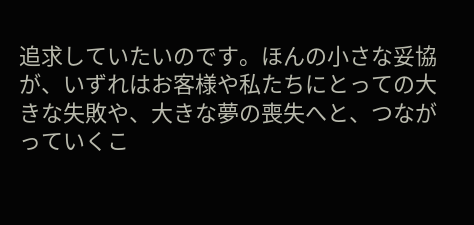追求していたいのです。ほんの小さな妥協が、いずれはお客様や私たちにとっての大きな失敗や、大きな夢の喪失へと、つながっていくこ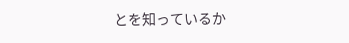とを知っているか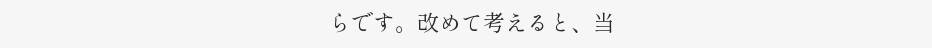らです。改めて考えると、当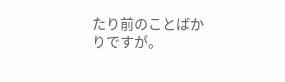たり前のことばかりですが。